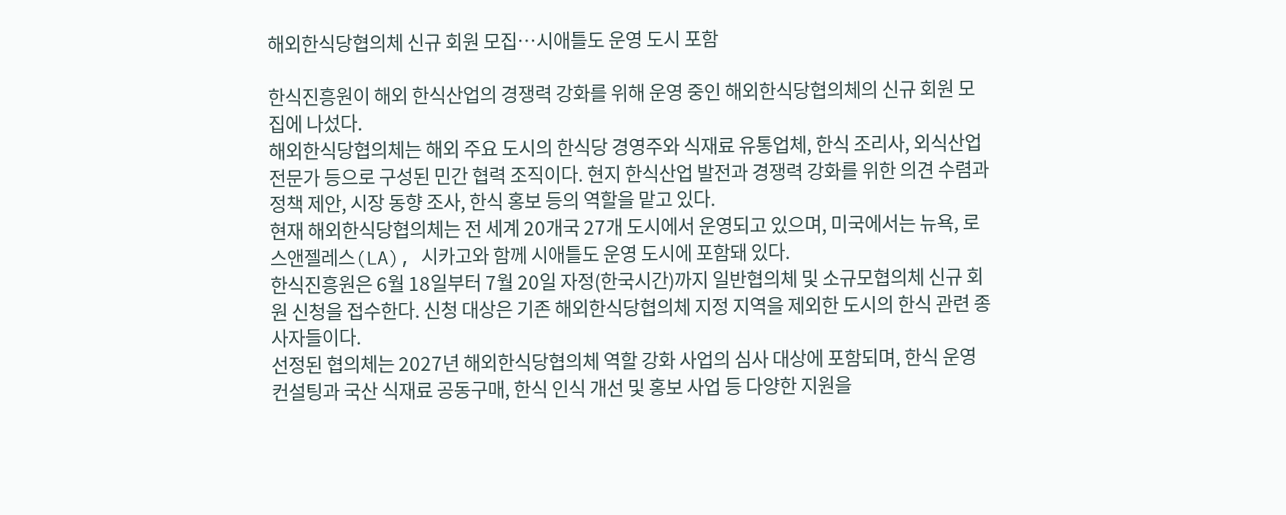해외한식당협의체 신규 회원 모집…시애틀도 운영 도시 포함

한식진흥원이 해외 한식산업의 경쟁력 강화를 위해 운영 중인 해외한식당협의체의 신규 회원 모집에 나섰다.
해외한식당협의체는 해외 주요 도시의 한식당 경영주와 식재료 유통업체, 한식 조리사, 외식산업 전문가 등으로 구성된 민간 협력 조직이다. 현지 한식산업 발전과 경쟁력 강화를 위한 의견 수렴과 정책 제안, 시장 동향 조사, 한식 홍보 등의 역할을 맡고 있다.
현재 해외한식당협의체는 전 세계 20개국 27개 도시에서 운영되고 있으며, 미국에서는 뉴욕, 로스앤젤레스(LA), 시카고와 함께 시애틀도 운영 도시에 포함돼 있다.
한식진흥원은 6월 18일부터 7월 20일 자정(한국시간)까지 일반협의체 및 소규모협의체 신규 회원 신청을 접수한다. 신청 대상은 기존 해외한식당협의체 지정 지역을 제외한 도시의 한식 관련 종사자들이다.
선정된 협의체는 2027년 해외한식당협의체 역할 강화 사업의 심사 대상에 포함되며, 한식 운영 컨설팅과 국산 식재료 공동구매, 한식 인식 개선 및 홍보 사업 등 다양한 지원을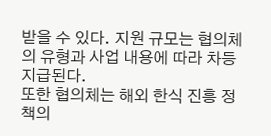받을 수 있다. 지원 규모는 협의체의 유형과 사업 내용에 따라 차등 지급된다.
또한 협의체는 해외 한식 진흥 정책의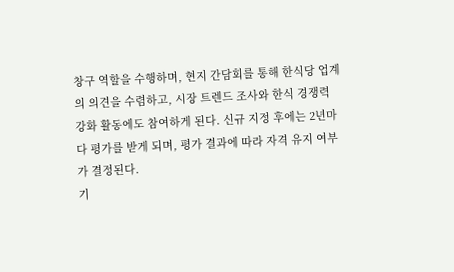창구 역할을 수행하며, 현지 간담회를 통해 한식당 업계의 의견을 수렴하고, 시장 트렌드 조사와 한식 경쟁력 강화 활동에도 참여하게 된다. 신규 지정 후에는 2년마다 평가를 받게 되며, 평가 결과에 따라 자격 유지 여부가 결정된다.
기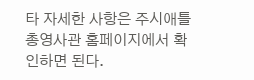타 자세한 사항은 주시애틀총영사관 홈페이지에서 확인하면 된다.